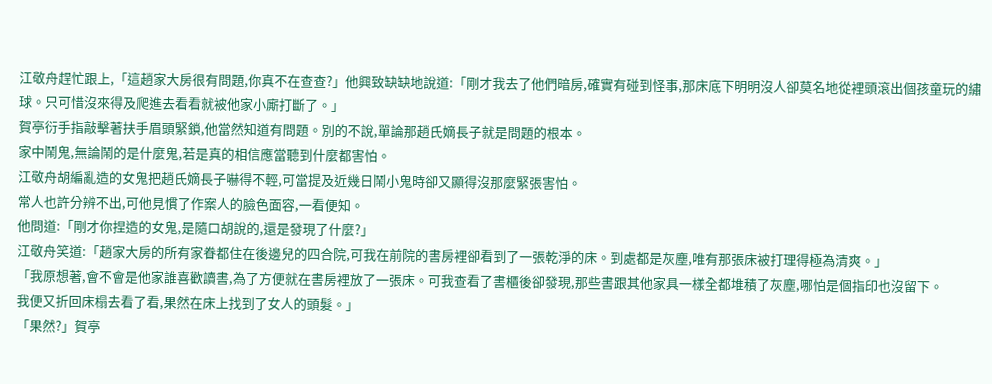江敬舟趕忙跟上,「這趙家大房很有問題,你真不在查查?」他興致缺缺地說道:「剛才我去了他們暗房,確實有碰到怪事,那床底下明明沒人卻莫名地從裡頭滾出個孩童玩的繡球。只可惜沒來得及爬進去看看就被他家小廝打斷了。」
賀亭衍手指敲擊著扶手眉頭緊鎖,他當然知道有問題。別的不說,單論那趙氏嫡長子就是問題的根本。
家中鬧鬼,無論鬧的是什麼鬼,若是真的相信應當聽到什麼都害怕。
江敬舟胡編亂造的女鬼把趙氏嫡長子嚇得不輕,可當提及近幾日鬧小鬼時卻又顯得沒那麼緊張害怕。
常人也許分辨不出,可他見慣了作案人的臉色面容,一看便知。
他問道:「剛才你捏造的女鬼,是隨口胡說的,還是發現了什麼?」
江敬舟笑道:「趙家大房的所有家眷都住在後邊兒的四合院,可我在前院的書房裡卻看到了一張乾淨的床。到處都是灰塵,唯有那張床被打理得極為清爽。」
「我原想著,會不會是他家誰喜歡讀書,為了方便就在書房裡放了一張床。可我查看了書櫃後卻發現,那些書跟其他家具一樣全都堆積了灰塵,哪怕是個指印也沒留下。
我便又折回床榻去看了看,果然在床上找到了女人的頭髮。」
「果然?」賀亭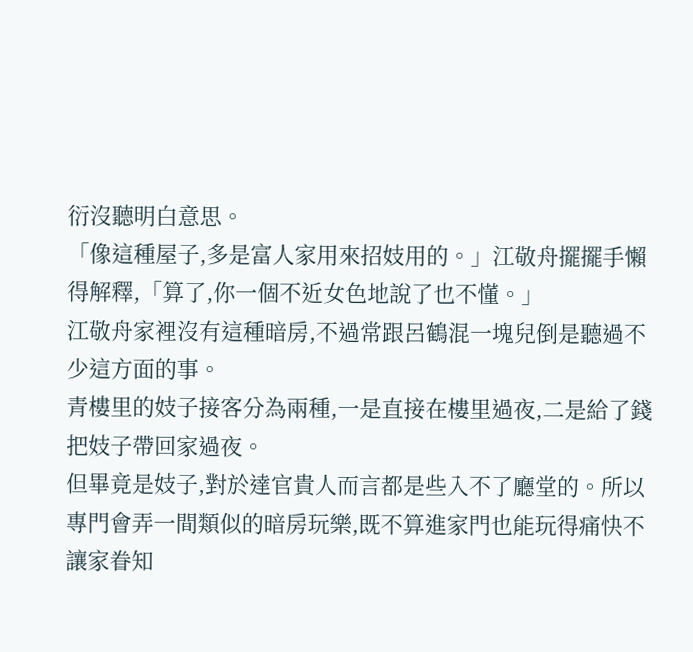衍沒聽明白意思。
「像這種屋子,多是富人家用來招妓用的。」江敬舟擺擺手懶得解釋,「算了,你一個不近女色地說了也不懂。」
江敬舟家裡沒有這種暗房,不過常跟呂鶴混一塊兒倒是聽過不少這方面的事。
青樓里的妓子接客分為兩種,一是直接在樓里過夜,二是給了錢把妓子帶回家過夜。
但畢竟是妓子,對於達官貴人而言都是些入不了廳堂的。所以專門會弄一間類似的暗房玩樂,既不算進家門也能玩得痛快不讓家眷知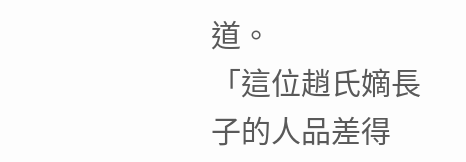道。
「這位趙氏嫡長子的人品差得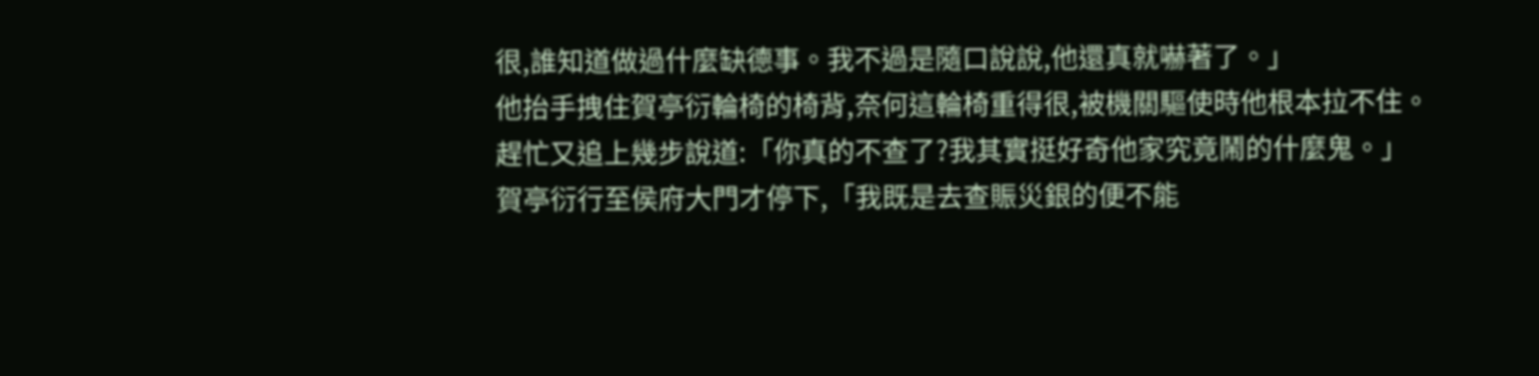很,誰知道做過什麼缺德事。我不過是隨口說說,他還真就嚇著了。」
他抬手拽住賀亭衍輪椅的椅背,奈何這輪椅重得很,被機關驅使時他根本拉不住。
趕忙又追上幾步說道:「你真的不查了?我其實挺好奇他家究竟鬧的什麼鬼。」
賀亭衍行至侯府大門才停下,「我既是去查賑災銀的便不能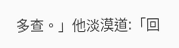多查。」他淡漠道:「回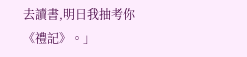去讀書,明日我抽考你《禮記》。」